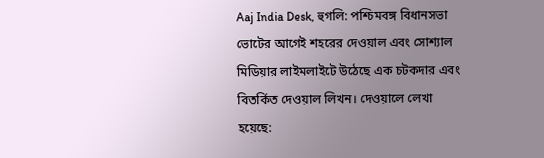Aaj India Desk, হুগলি: পশ্চিমবঙ্গ বিধানসভা ভোটের আগেই শহরের দেওয়াল এবং সোশ্যাল মিডিয়ার লাইমলাইটে উঠেছে এক চটকদার এবং বিতর্কিত দেওয়াল লিখন। দেওয়ালে লেখা হয়েছে: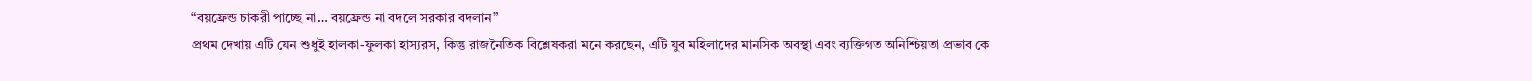“বয়ফ্রেন্ড চাকরী পাচ্ছে না… বয়ফ্রেন্ড না বদলে সরকার বদলান”
প্রথম দেখায় এটি যেন শুধুই হালকা-ফুলকা হাস্যরস, কিন্তু রাজনৈতিক বিশ্লেষকরা মনে করছেন, এটি যুব মহিলাদের মানসিক অবস্থা এবং ব্যক্তিগত অনিশ্চিয়তা প্রভাব কে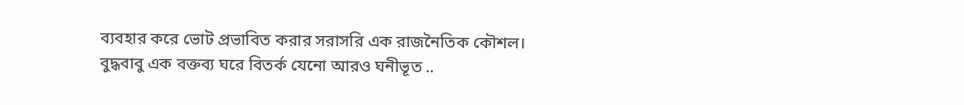ব্যবহার করে ভোট প্রভাবিত করার সরাসরি এক রাজনৈতিক কৌশল।
বুদ্ধবাবু এক বক্তব্য ঘরে বিতর্ক যেনো আরও ঘনীভূত ..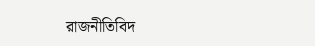রাজনীতিবিদ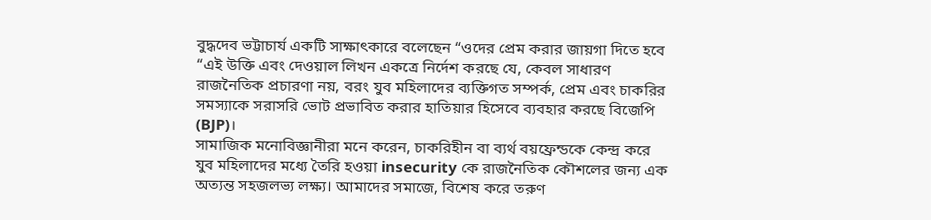বুদ্ধদেব ভট্টাচার্য একটি সাক্ষাৎকারে বলেছেন “ওদের প্রেম করার জায়গা দিতে হবে “এই উক্তি এবং দেওয়াল লিখন একত্রে নির্দেশ করছে যে, কেবল সাধারণ রাজনৈতিক প্রচারণা নয়, বরং যুব মহিলাদের ব্যক্তিগত সম্পর্ক, প্রেম এবং চাকরির সমস্যাকে সরাসরি ভোট প্রভাবিত করার হাতিয়ার হিসেবে ব্যবহার করছে বিজেপি (BJP)।
সামাজিক মনোবিজ্ঞানীরা মনে করেন, চাকরিহীন বা ব্যর্থ বয়ফ্রেন্ডকে কেন্দ্র করে যুব মহিলাদের মধ্যে তৈরি হওয়া insecurity কে রাজনৈতিক কৌশলের জন্য এক অত্যন্ত সহজলভ্য লক্ষ্য। আমাদের সমাজে, বিশেষ করে তরুণ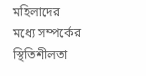মহিলাদের মধ্যে সম্পর্কের স্থিতিশীলতা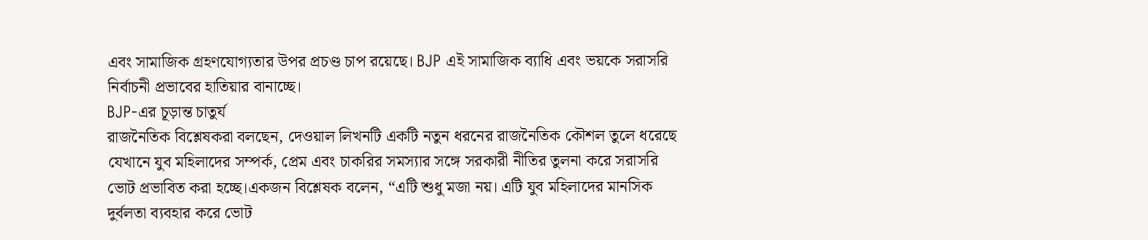এবং সামাজিক গ্রহণযোগ্যতার উপর প্রচণ্ড চাপ রয়েছে। BJP এই সামাজিক ব্যাধি এবং ভয়কে সরাসরি নির্বাচনী প্রভাবের হাতিয়ার বানাচ্ছে।
BJP-এর চূড়ান্ত চাতুর্য
রাজনৈতিক বিশ্লেষকরা বলছেন, দেওয়াল লিখনটি একটি নতুন ধরনের রাজনৈতিক কৌশল তুলে ধরেছে যেখানে যুব মহিলাদের সম্পর্ক, প্রেম এবং চাকরির সমস্যার সঙ্গে সরকারী নীতির তুলনা করে সরাসরি ভোট প্রভাবিত করা হচ্ছে।একজন বিশ্লেষক বলেন, “এটি শুধু মজা নয়। এটি যুব মহিলাদের মানসিক দুর্বলতা ব্যবহার করে ভোট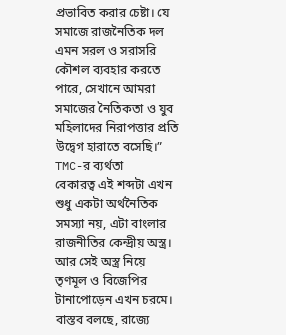প্রভাবিত করার চেষ্টা। যে সমাজে রাজনৈতিক দল এমন সরল ও সরাসরি কৌশল ব্যবহার করতে পারে, সেখানে আমরা সমাজের নৈতিকতা ও যুব মহিলাদের নিরাপত্তার প্রতি উদ্বেগ হারাতে বসেছি।”
TMC-র ব্যর্থতা
বেকারত্ব এই শব্দটা এখন শুধু একটা অর্থনৈতিক সমস্যা নয়, এটা বাংলার রাজনীতির কেন্দ্রীয় অস্ত্র। আর সেই অস্ত্র নিয়ে তৃণমূল ও বিজেপির টানাপোড়েন এখন চরমে। বাস্তব বলছে, রাজ্যে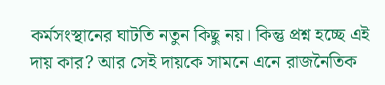কর্মসংস্থানের ঘাটতি নতুন কিছু নয়। কিন্তু প্রশ্ন হচ্ছে এই দায় কার? আর সেই দায়কে সামনে এনে রাজনৈতিক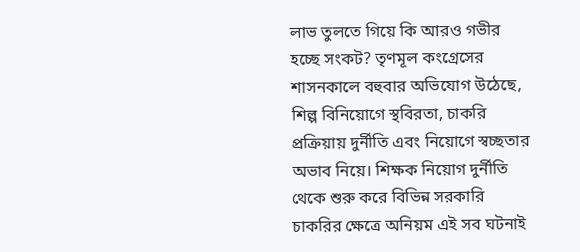লাভ তুলতে গিয়ে কি আরও গভীর হচ্ছে সংকট? তৃণমূল কংগ্রেসের শাসনকালে বহুবার অভিযোগ উঠেছে, শিল্প বিনিয়োগে স্থবিরতা, চাকরি প্রক্রিয়ায় দুর্নীতি এবং নিয়োগে স্বচ্ছতার অভাব নিয়ে। শিক্ষক নিয়োগ দুর্নীতি থেকে শুরু করে বিভিন্ন সরকারি চাকরির ক্ষেত্রে অনিয়ম এই সব ঘটনাই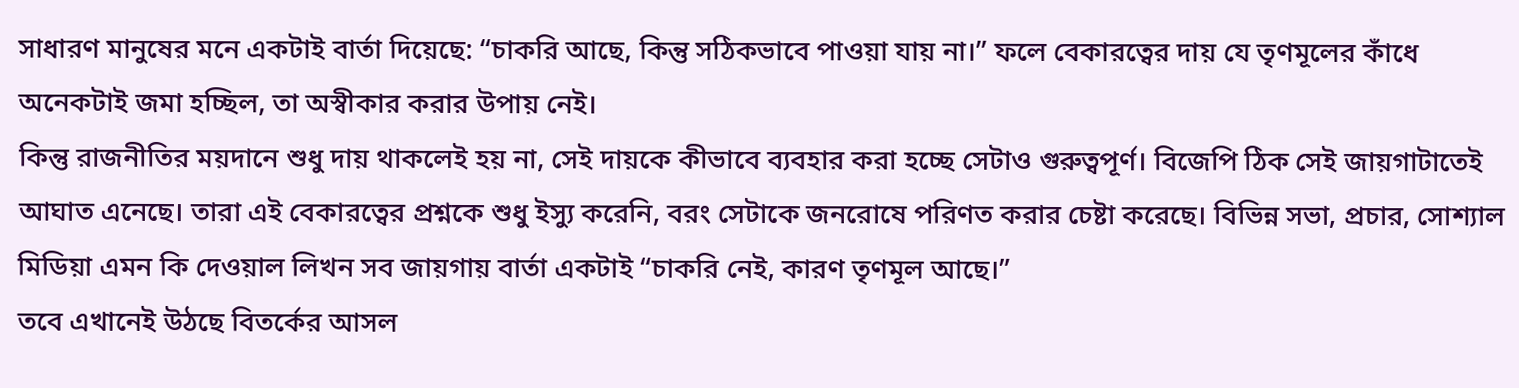সাধারণ মানুষের মনে একটাই বার্তা দিয়েছে: “চাকরি আছে, কিন্তু সঠিকভাবে পাওয়া যায় না।” ফলে বেকারত্বের দায় যে তৃণমূলের কাঁধে অনেকটাই জমা হচ্ছিল, তা অস্বীকার করার উপায় নেই।
কিন্তু রাজনীতির ময়দানে শুধু দায় থাকলেই হয় না, সেই দায়কে কীভাবে ব্যবহার করা হচ্ছে সেটাও গুরুত্বপূর্ণ। বিজেপি ঠিক সেই জায়গাটাতেই আঘাত এনেছে। তারা এই বেকারত্বের প্রশ্নকে শুধু ইস্যু করেনি, বরং সেটাকে জনরোষে পরিণত করার চেষ্টা করেছে। বিভিন্ন সভা, প্রচার, সোশ্যাল মিডিয়া এমন কি দেওয়াল লিখন সব জায়গায় বার্তা একটাই “চাকরি নেই, কারণ তৃণমূল আছে।”
তবে এখানেই উঠছে বিতর্কের আসল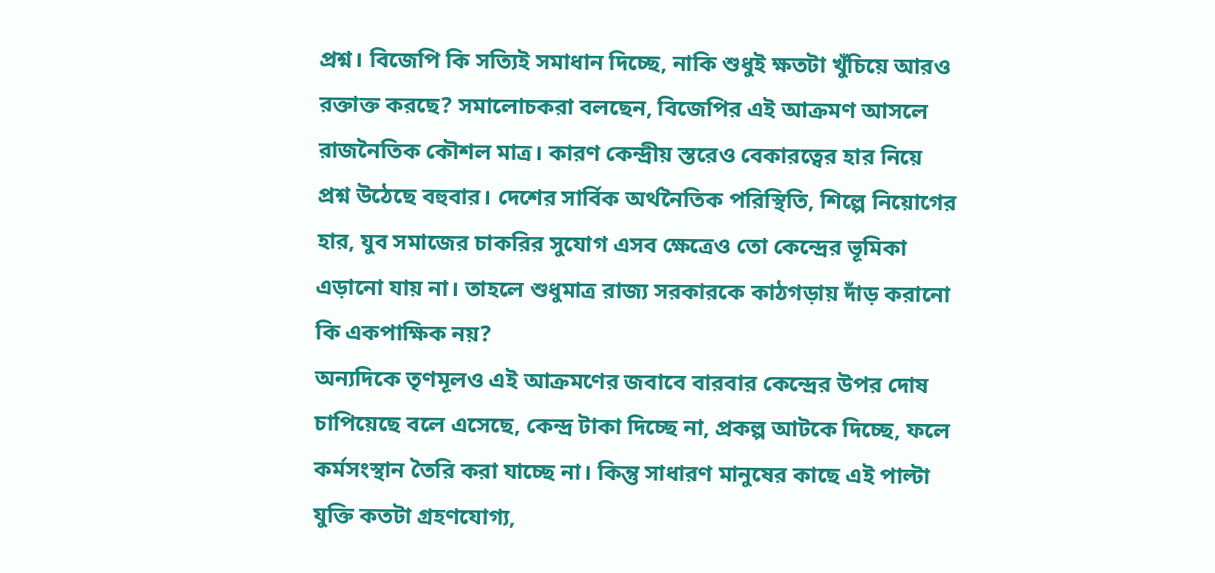প্রশ্ন। বিজেপি কি সত্যিই সমাধান দিচ্ছে, নাকি শুধুই ক্ষতটা খুঁচিয়ে আরও রক্তাক্ত করছে? সমালোচকরা বলছেন, বিজেপির এই আক্রমণ আসলে রাজনৈতিক কৌশল মাত্র। কারণ কেন্দ্রীয় স্তরেও বেকারত্বের হার নিয়ে প্রশ্ন উঠেছে বহুবার। দেশের সার্বিক অর্থনৈতিক পরিস্থিতি, শিল্পে নিয়োগের হার, যুব সমাজের চাকরির সুযোগ এসব ক্ষেত্রেও তো কেন্দ্রের ভূমিকা এড়ানো যায় না। তাহলে শুধুমাত্র রাজ্য সরকারকে কাঠগড়ায় দাঁড় করানো কি একপাক্ষিক নয়?
অন্যদিকে তৃণমূলও এই আক্রমণের জবাবে বারবার কেন্দ্রের উপর দোষ চাপিয়েছে বলে এসেছে, কেন্দ্র টাকা দিচ্ছে না, প্রকল্প আটকে দিচ্ছে, ফলে কর্মসংস্থান তৈরি করা যাচ্ছে না। কিন্তু সাধারণ মানুষের কাছে এই পাল্টা যুক্তি কতটা গ্রহণযোগ্য,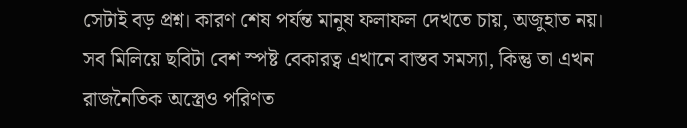সেটাই বড় প্রশ্ন। কারণ শেষ পর্যন্ত মানুষ ফলাফল দেখতে চায়, অজুহাত নয়।
সব মিলিয়ে ছবিটা বেশ স্পষ্ট বেকারত্ব এখানে বাস্তব সমস্যা, কিন্তু তা এখন রাজনৈতিক অস্ত্রেও পরিণত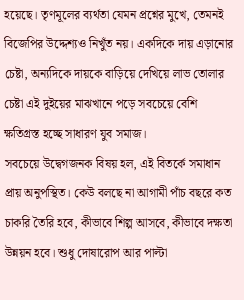হয়েছে। তৃণমূলের ব্যর্থতা যেমন প্রশ্নের মুখে, তেমনই বিজেপির উদ্দেশ্যও নিখুঁত নয়। একদিকে দায় এড়ানোর চেষ্টা, অন্যদিকে দায়কে বাড়িয়ে দেখিয়ে লাভ তোলার চেষ্টা এই দুইয়ের মাঝখানে পড়ে সবচেয়ে বেশি ক্ষতিগ্রস্ত হচ্ছে সাধারণ যুব সমাজ।
সবচেয়ে উদ্বেগজনক বিষয় হল, এই বিতর্কে সমাধান প্রায় অনুপস্থিত। কেউ বলছে না আগামী পাঁচ বছরে কত চাকরি তৈরি হবে, কীভাবে শিল্প আসবে, কীভাবে দক্ষতা উন্নয়ন হবে। শুধু দোষারোপ আর পাল্টা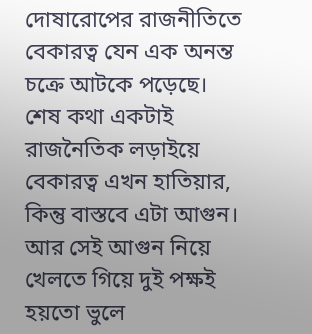দোষারোপের রাজনীতিতে বেকারত্ব যেন এক অনন্ত চক্রে আটকে পড়েছে।
শেষ কথা একটাই রাজনৈতিক লড়াইয়ে বেকারত্ব এখন হাতিয়ার, কিন্তু বাস্তবে এটা আগুন। আর সেই আগুন নিয়ে খেলতে গিয়ে দুই পক্ষই হয়তো ভুলে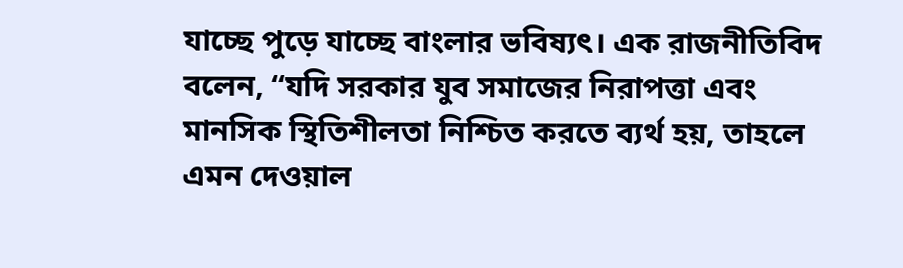যাচ্ছে পুড়ে যাচ্ছে বাংলার ভবিষ্যৎ। এক রাজনীতিবিদ বলেন, “যদি সরকার যুব সমাজের নিরাপত্তা এবং মানসিক স্থিতিশীলতা নিশ্চিত করতে ব্যর্থ হয়, তাহলে এমন দেওয়াল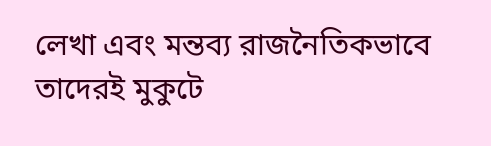লেখা এবং মন্তব্য রাজনৈতিকভাবে তাদেরই মুকুটে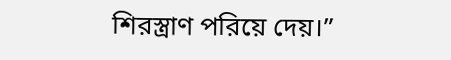শিরস্ত্রাণ পরিয়ে দেয়।”